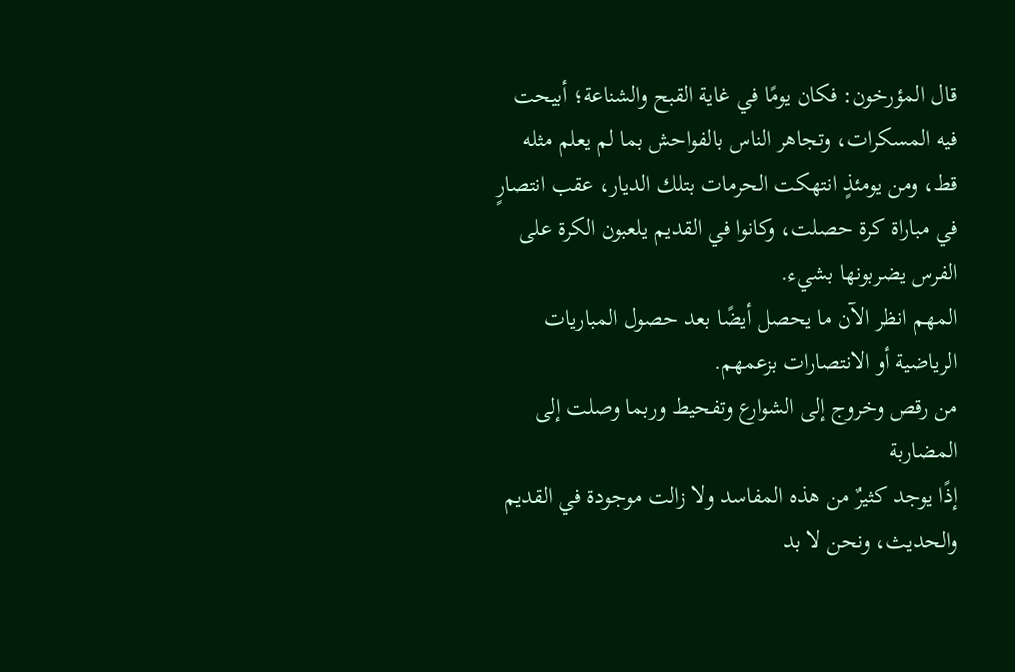قال المؤرخون: فكان يومًا في غاية القبح والشناعة؛ أبيحت فيه المسكرات، وتجاهر الناس بالفواحش بما لم يعلم مثله قط، ومن يومئذٍ انتهكت الحرمات بتلك الديار، عقب انتصارٍ في مباراة كرة حصلت، وكانوا في القديم يلعبون الكرة على الفرس يضربونها بشيء.
المهم انظر الآن ما يحصل أيضًا بعد حصول المباريات الرياضية أو الانتصارات بزعمهم.
من رقص وخروج إلى الشوارع وتفحيط وربما وصلت إلى المضاربة
إذًا يوجد كثيرٌ من هذه المفاسد ولا زالت موجودة في القديم والحديث، ونحن لا بد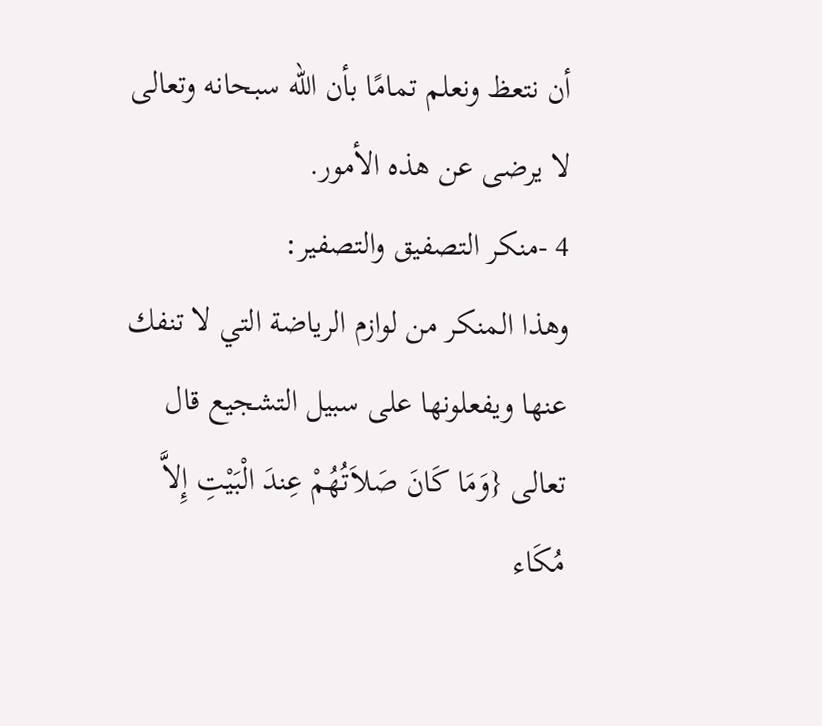أن نتعظ ونعلم تمامًا بأن الله سبحانه وتعالى لا يرضى عن هذه الأمور.
4 -منكر التصفيق والتصفير:
وهذا المنكر من لوازم الرياضة التي لا تنفك عنها ويفعلونها على سبيل التشجيع قال تعالى {وَمَا كَانَ صَلاَتُهُمْ عِندَ الْبَيْتِ إِلاَّ مُكَاء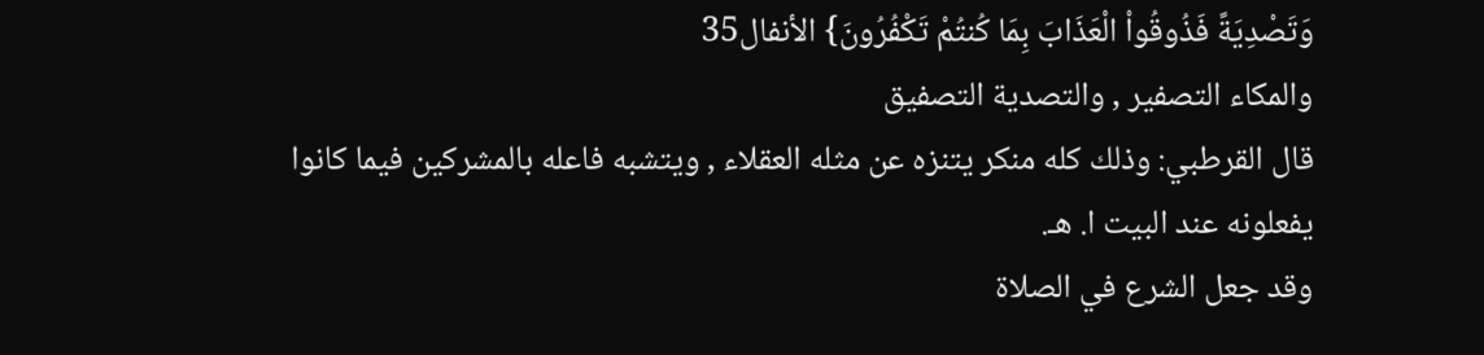وَتَصْدِيَةً فَذُوقُواْ الْعَذَابَ بِمَا كُنتُمْ تَكْفُرُونَ} الأنفال35
والمكاء التصفير , والتصدية التصفيق
قال القرطبي: وذلك كله منكر يتنزه عن مثله العقلاء , ويتشبه فاعله بالمشركين فيما كانوا يفعلونه عند البيت ا. هـ.
وقد جعل الشرع في الصلاة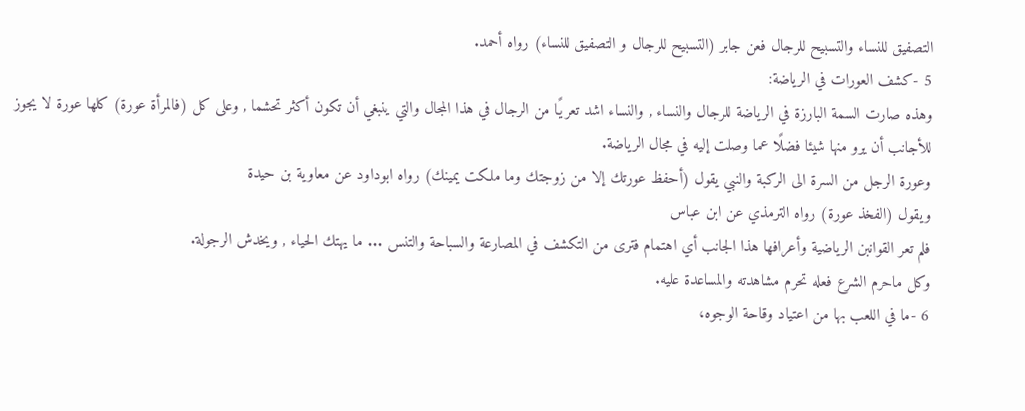التصفيق للنساء والتسبيح للرجال فعن جابر (التسبيح للرجال و التصفيق للنساء) رواه أحمد.
5 -كشف العورات في الرياضة:
وهذه صارت السمة البارزة في الرياضة للرجال والنساء , والنساء اشد تعريًا من الرجال في هذا المجال والتي ينبغي أن تكون أكثر تحشما , وعلى كل (فالمرأة عورة) كلها عورة لا يجوز للأجانب أن يرو منها شيئا فضلًا عما وصلت إليه في مجال الرياضة.
وعورة الرجل من السرة الى الركبة والنبي يقول (أحفظ عورتك إلا من زوجتك وما ملكت يمينك) رواه ابوداود عن معاوية بن حيدة
ويقول (الفخذ عورة) رواه الترمذي عن ابن عباس
فلم تعر القوانبن الرياضية وأعرافها هذا الجانب أي اهتمام فترى من التكشف في المصارعة والسباحة والتنس ... ما يهتك الحياء , ويخدش الرجولة.
وكل ماحرم الشرع فعله تحرم مشاهدته والمساعدة عليه.
6 -ما في اللعب بها من اعتياد وقاحة الوجوه،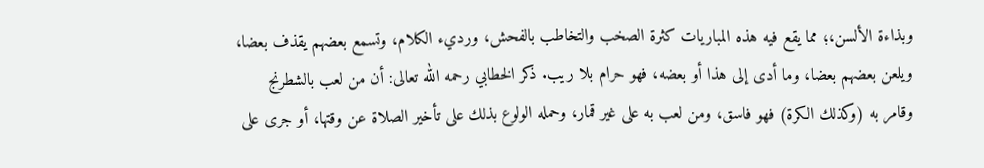وبذاءة الألسن،؛ مما يقع فيه هذه المباريات كثرة الصخب والتخاطب بالفحش، ورديء الكلام، وتسمع بعضهم يقذف بعضا، ويلعن بعضهم بعضا، وما أدى إلى هذا أو بعضه، فهو حرام بلا ريب. ذكر الخطابي رحمه الله تعالى: أن من لعب بالشطرنج وقامر به (وكذلك الكرة) فهو فاسق، ومن لعب به على غير قمار، وحمله الولوع بذلك على تأخير الصلاة عن وقتها، أو جرى على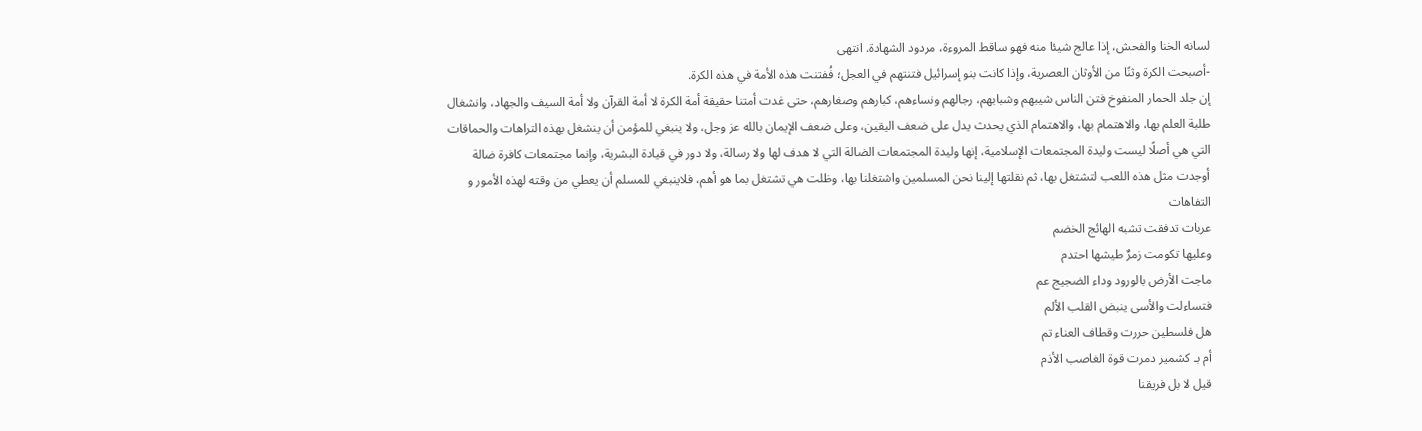لسانه الخنا والفحش، إذا عالج شيئا منه فهو ساقط المروءة، مردود الشهادة. انتهى
-أصبحت الكرة وثنًا من الأوثان العصرية، وإذا كانت بنو إسرائيل فتنتهم في العجل؛ فُفتنت هذه الأمة في هذه الكرة.
إن جلد الحمار المنفوخ فتن الناس شيبهم وشبابهم، رجالهم ونساءهم، كبارهم وصغارهم، حتى غدت أمتنا حقيقة أمة الكرة لا أمة القرآن ولا أمة السيف والجهاد، وانشغال طلبة العلم بها، والاهتمام بها، والاهتمام الذي يحدث يدل على ضعف اليقين، وعلى ضعف الإيمان بالله عز وجل، ولا ينبغي للمؤمن أن ينشغل بهذه التراهات والحماقات التي هي أصلًا ليست وليدة المجتمعات الإسلامية، إنها وليدة المجتمعات الضالة التي لا هدف لها ولا رسالة، ولا دور في قيادة البشرية، وإنما مجتمعات كافرة ضالة أوجدت مثل هذه اللعب لتشتغل بها، ثم نقلتها إلينا نحن المسلمين واشتغلنا بها، وظلت هي تشتغل بما هو أهم، فلاينبغي للمسلم أن يعطي من وقته لهذه الأمور و التفاهات
عربات تدفقت تشبه الهائج الخضم
وعليها تكومت زمرٌ طيشها احتدم
ماجت الأرض بالورود وداء الضجيج عم
فتساءلت والأسى ينبض القلب الألم
هل فلسطين حررت وقطاف العناء تم
أم بـ كشمير دمرت قوة الغاصب الأذم
قيل لا بل فريقنا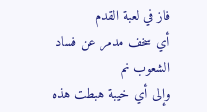فاز في لعبة القدم
أي سخف مدمر عن فساد الشعوب نم
وإلى أي خيبة هبطت هذه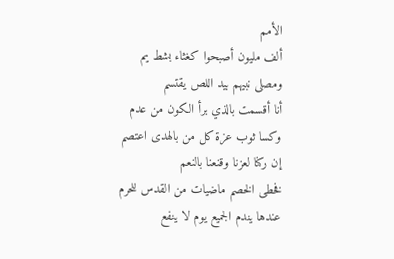الأمم
ألف مليون أصبحوا كغثاء بشط يم
ومصلى نبيهم بيد اللص يقتسم
أنا أقسمت بالذي برأ الكون من عدم
وكسا ثوب عزة كل من بالهدى اعتصم
إن ركنا لعزنا وقنعنا بالنعم
فخطى الخصم ماضيات من القدس للحرم
عندها يندم الجميع يوم لا ينفع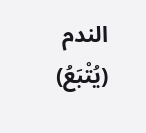الندم
(يُتْبَعُ)